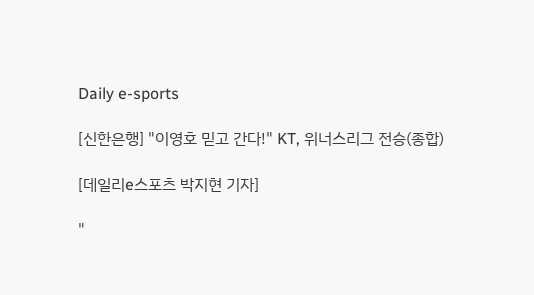Daily e-sports

[신한은행] "이영호 믿고 간다!" KT, 위너스리그 전승(종합)

[데일리e스포츠 박지현 기자]

"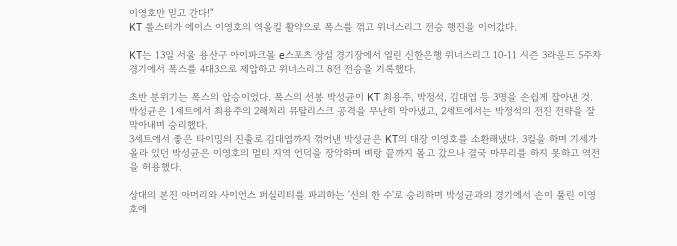이영호만 믿고 간다!"
KT 롤스터가 에이스 이영호의 역올킬 활약으로 폭스를 꺾고 위너스리그 전승 행진을 이어갔다.

KT는 13일 서울 용산구 아이파크몰 e스포츠 상설 경기장에서 열린 신한은행 위너스리그 10-11 시즌 3라운드 5주차 경기에서 폭스를 4대3으로 제압하고 위너스리그 8전 전승을 기록했다.

초반 분위기는 폭스의 압승이었다. 폭스의 선봉 박성균이 KT 최용주, 박정석, 김대엽 등 3명을 손쉽게 잡아낸 것. 박성균은 1세트에서 최용주의 2해처리 뮤탈리스크 공격을 무난히 막아냈고, 2세트에서는 박정석의 전진 전략을 잘 막아내며 승리했다.
3세트에서 좋은 타이밍의 진출로 김대엽까지 꺾어낸 박성균은 KT의 대장 이영호를 소환해냈다. 3킬을 하며 기세가 올라 있던 박성균은 이영호의 멀티 지역 언덕을 장악하며 벼랑 끝까지 몰고 갔으나 결국 마무리를 하지 못하고 역전을 허용했다.

상대의 본진 아머리와 사이언스 퍼실리티를 파괴하는 '신의 한 수'로 승리하며 박성균과의 경기에서 손이 풀린 이영호에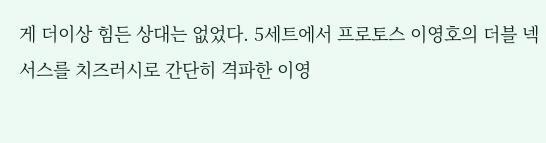게 더이상 힘든 상대는 없었다. 5세트에서 프로토스 이영호의 더블 넥서스를 치즈러시로 간단히 격파한 이영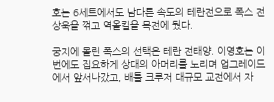호는 6세트에서도 남다른 속도의 테란전으로 폭스 전상욱을 꺾고 역올킬을 목전에 뒀다.

궁지에 몰린 폭스의 선택은 테란 전태양. 이영호는 이번에도 집요하게 상대의 아머리를 노리며 업그레이드에서 앞서나갔고, 배틀 크루저 대규모 교전에서 자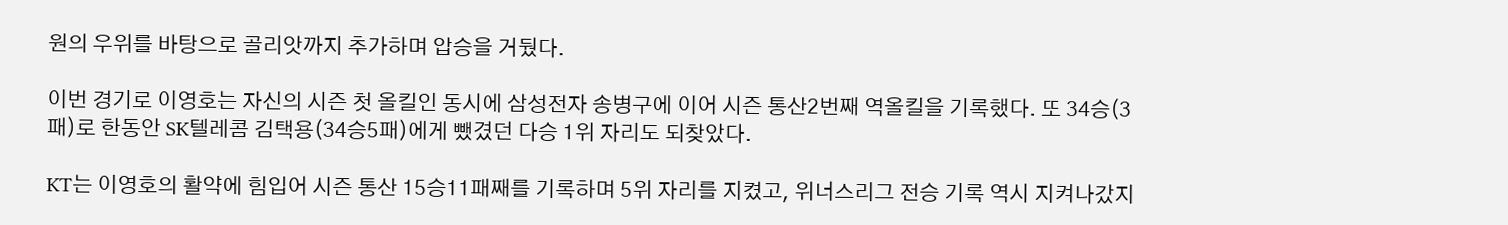원의 우위를 바탕으로 골리앗까지 추가하며 압승을 거뒀다.

이번 경기로 이영호는 자신의 시즌 첫 올킬인 동시에 삼성전자 송병구에 이어 시즌 통산2번째 역올킬을 기록했다. 또 34승(3패)로 한동안 SK텔레콤 김택용(34승5패)에게 뺐겼던 다승 1위 자리도 되찾았다.

KT는 이영호의 활약에 힘입어 시즌 통산 15승11패째를 기록하며 5위 자리를 지켰고, 위너스리그 전승 기록 역시 지켜나갔지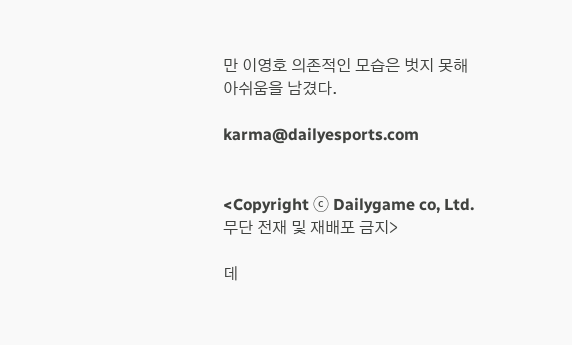만 이영호 의존적인 모습은 벗지 못해 아쉬움을 남겼다.

karma@dailyesports.com


<Copyright ⓒ Dailygame co, Ltd. 무단 전재 및 재배포 금지>

데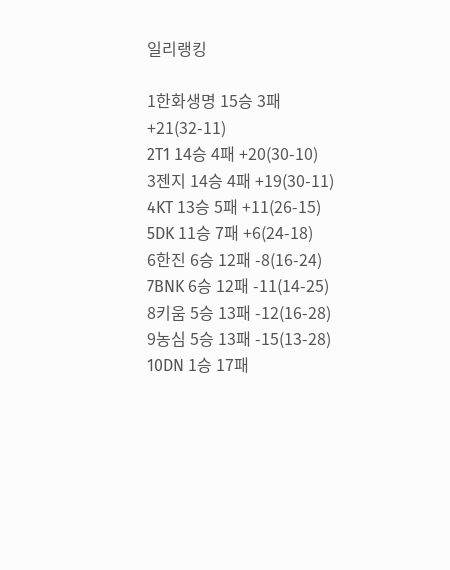일리랭킹

1한화생명 15승 3패 +21(32-11)
2T1 14승 4패 +20(30-10)
3젠지 14승 4패 +19(30-11)
4KT 13승 5패 +11(26-15)
5DK 11승 7패 +6(24-18)
6한진 6승 12패 -8(16-24)
7BNK 6승 12패 -11(14-25)
8키움 5승 13패 -12(16-28)
9농심 5승 13패 -15(13-28)
10DN 1승 17패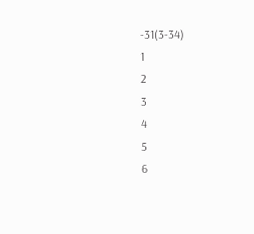-31(3-34)
1
2
3
4
5
6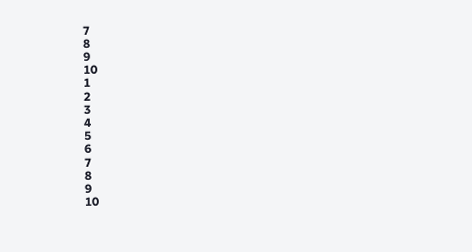7
8
9
10
1
2
3
4
5
6
7
8
9
10